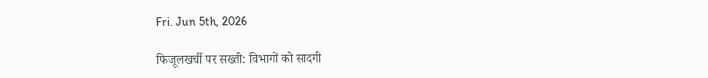Fri. Jun 5th, 2026

फिजूलखर्ची पर सख्ती: विभागों को सादगी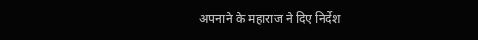अपनाने के महाराज ने दिए निर्देश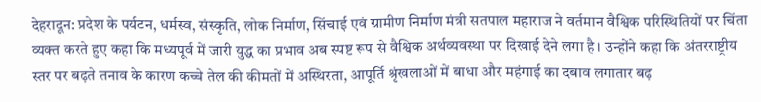देहरादून: प्रदेश के पर्यटन, धर्मस्व, संस्कृति, लोक निर्माण, सिंचाई एवं ग्रामीण निर्माण मंत्री सतपाल महाराज ने वर्तमान वैश्विक परिस्थितियों पर चिंता व्यक्त करते हुए कहा कि मध्यपूर्व में जारी युद्ध का प्रभाव अब स्पष्ट रूप से वैश्विक अर्थव्यवस्था पर दिखाई देने लगा है। उन्होंने कहा कि अंतरराष्ट्रीय स्तर पर बढ़ते तनाव के कारण कच्चे तेल की कीमतों में अस्थिरता, आपूर्ति श्रृंखलाओं में बाधा और महंगाई का दबाव लगातार बढ़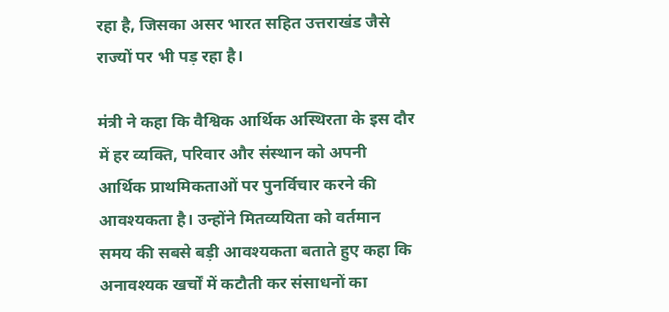रहा है, जिसका असर भारत सहित उत्तराखंड जैसे राज्यों पर भी पड़ रहा है।

मंत्री ने कहा कि वैश्विक आर्थिक अस्थिरता के इस दौर में हर व्यक्ति, परिवार और संस्थान को अपनी आर्थिक प्राथमिकताओं पर पुनर्विचार करने की आवश्यकता है। उन्होंने मितव्ययिता को वर्तमान समय की सबसे बड़ी आवश्यकता बताते हुए कहा कि अनावश्यक खर्चों में कटौती कर संसाधनों का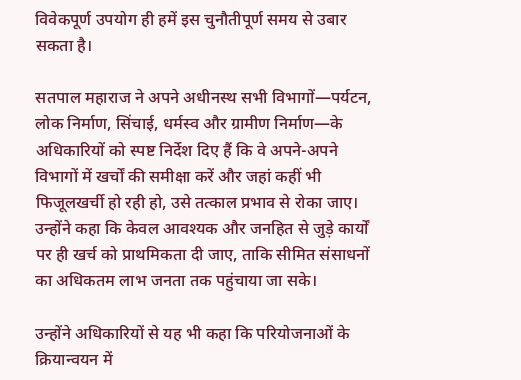विवेकपूर्ण उपयोग ही हमें इस चुनौतीपूर्ण समय से उबार सकता है।

सतपाल महाराज ने अपने अधीनस्थ सभी विभागों—पर्यटन, लोक निर्माण, सिंचाई, धर्मस्व और ग्रामीण निर्माण—के अधिकारियों को स्पष्ट निर्देश दिए हैं कि वे अपने-अपने विभागों में खर्चों की समीक्षा करें और जहां कहीं भी फिजूलखर्ची हो रही हो, उसे तत्काल प्रभाव से रोका जाए। उन्होंने कहा कि केवल आवश्यक और जनहित से जुड़े कार्यों पर ही खर्च को प्राथमिकता दी जाए, ताकि सीमित संसाधनों का अधिकतम लाभ जनता तक पहुंचाया जा सके।

उन्होंने अधिकारियों से यह भी कहा कि परियोजनाओं के क्रियान्वयन में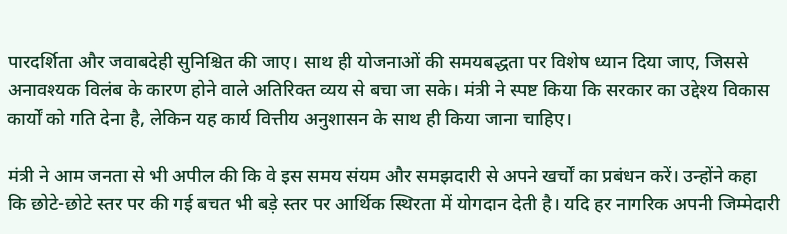पारदर्शिता और जवाबदेही सुनिश्चित की जाए। साथ ही योजनाओं की समयबद्धता पर विशेष ध्यान दिया जाए, जिससे अनावश्यक विलंब के कारण होने वाले अतिरिक्त व्यय से बचा जा सके। मंत्री ने स्पष्ट किया कि सरकार का उद्देश्य विकास कार्यों को गति देना है, लेकिन यह कार्य वित्तीय अनुशासन के साथ ही किया जाना चाहिए।

मंत्री ने आम जनता से भी अपील की कि वे इस समय संयम और समझदारी से अपने खर्चों का प्रबंधन करें। उन्होंने कहा कि छोटे-छोटे स्तर पर की गई बचत भी बड़े स्तर पर आर्थिक स्थिरता में योगदान देती है। यदि हर नागरिक अपनी जिम्मेदारी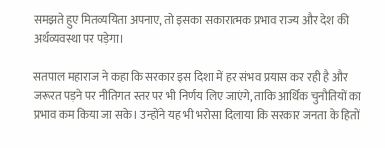समझते हुए मितव्ययिता अपनाए, तो इसका सकारात्मक प्रभाव राज्य और देश की अर्थव्यवस्था पर पड़ेगा।

सतपाल महाराज ने कहा कि सरकार इस दिशा में हर संभव प्रयास कर रही है और जरूरत पड़ने पर नीतिगत स्तर पर भी निर्णय लिए जाएंगे, ताकि आर्थिक चुनौतियों का प्रभाव कम किया जा सके। उन्होंने यह भी भरोसा दिलाया कि सरकार जनता के हितों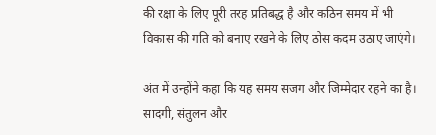की रक्षा के लिए पूरी तरह प्रतिबद्ध है और कठिन समय में भी विकास की गति को बनाए रखने के लिए ठोस कदम उठाए जाएंगे।

अंत में उन्होंने कहा कि यह समय सजग और जिम्मेदार रहने का है। सादगी, संतुलन और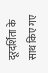दूरदर्शिता के साथ किए गए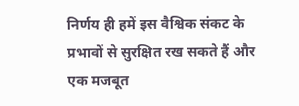निर्णय ही हमें इस वैश्विक संकट के प्रभावों से सुरक्षित रख सकते हैं और एक मजबूत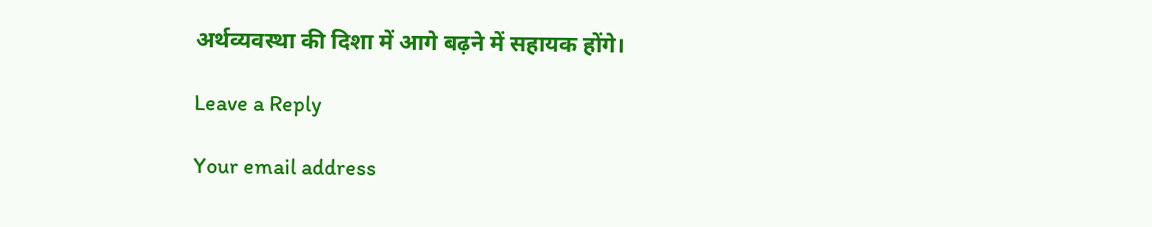अर्थव्यवस्था की दिशा में आगे बढ़ने में सहायक होंगे।

Leave a Reply

Your email address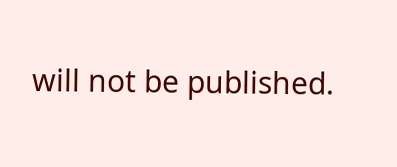will not be published.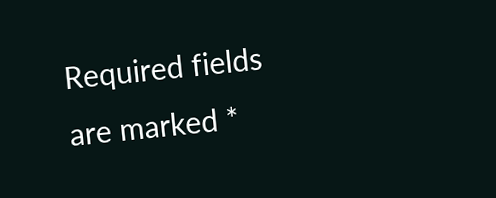Required fields are marked *